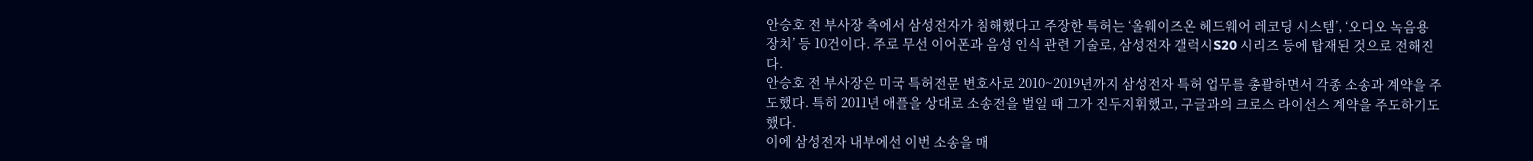안승호 전 부사장 측에서 삼성전자가 침해했다고 주장한 특허는 ‘올웨이즈온 헤드웨어 레코딩 시스템’, ‘오디오 녹음용 장치’ 등 10건이다. 주로 무선 이어폰과 음성 인식 관련 기술로, 삼성전자 갤럭시S20 시리즈 등에 탑재된 것으로 전해진다.
안승호 전 부사장은 미국 특허전문 변호사로 2010~2019년까지 삼성전자 특허 업무를 총괄하면서 각종 소송과 계약을 주도했다. 특히 2011년 애플을 상대로 소송전을 벌일 때 그가 진두지휘했고, 구글과의 크로스 라이선스 계약을 주도하기도 했다.
이에 삼성전자 내부에선 이번 소송을 매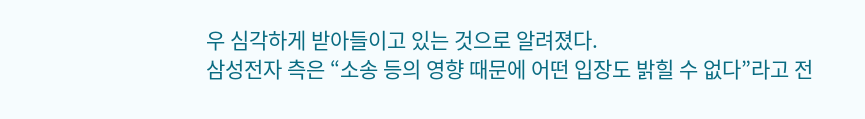우 심각하게 받아들이고 있는 것으로 알려졌다.
삼성전자 측은 “소송 등의 영향 때문에 어떤 입장도 밝힐 수 없다”라고 전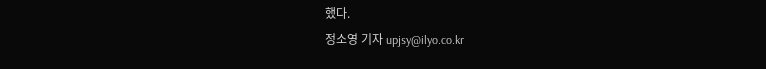했다.
정소영 기자 upjsy@ilyo.co.kr